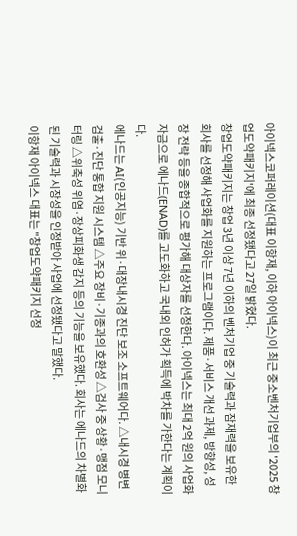아이넥스코퍼레이션(대표 이항재, 이하 아이넥스)이 최근 중소벤처기업부의 '2025 창업도약패키지'에 최종 선정됐다고 27일 밝혔다.
창업도약패키지는 창업 3년 이상 7년 이하의 벤처기업 중 기술력과 잠재력을 보유한 회사를 선정해 사업화를 지원하는 프로그램이다. 제품·서비스 개선 과제, 방향성, 성장 전략 등을 종합적으로 평가해 대상자를 선정한다. 아이넥스는 최대 2억 원의 사업화 자금으로 에나드(ENAD)를 고도화하고 국내외 인허가 획득에 박차를 가한다는 계획이다.
에나드는 AI(인공지능) 기반 위·대장내시경 진단 보조 소프트웨어다. △내시경 병변 검출·진단 통합 지원 시스템 △주요 장비·기종과의 호환성 △검사 중 상황·맹점 모니터링 △위축성 위염·장상피화생 감지 등의 기능을 보유했다. 회사는 에나드의 차별화된 기술력과 시장성을 인정받아 사업에 선정됐다고 말했다.
이항재 아이넥스 대표는 "창업도약패키지 선정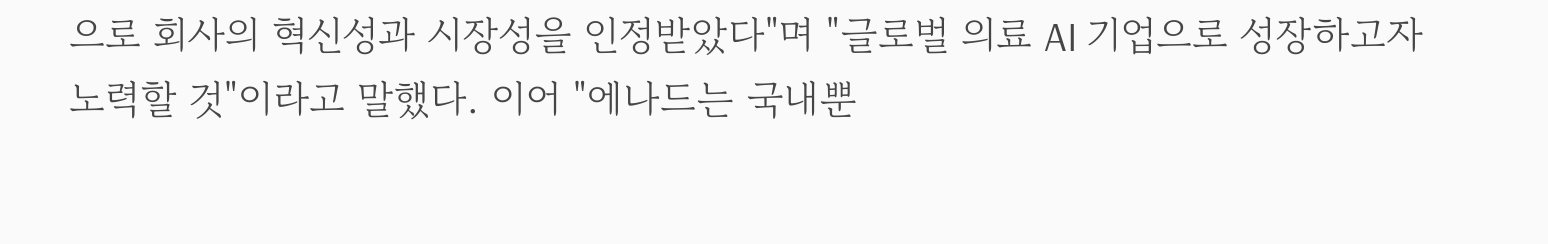으로 회사의 혁신성과 시장성을 인정받았다"며 "글로벌 의료 AI 기업으로 성장하고자 노력할 것"이라고 말했다. 이어 "에나드는 국내뿐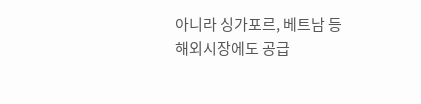아니라 싱가포르, 베트남 등 해외시장에도 공급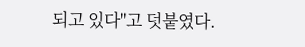되고 있다"고 덧붙였다.